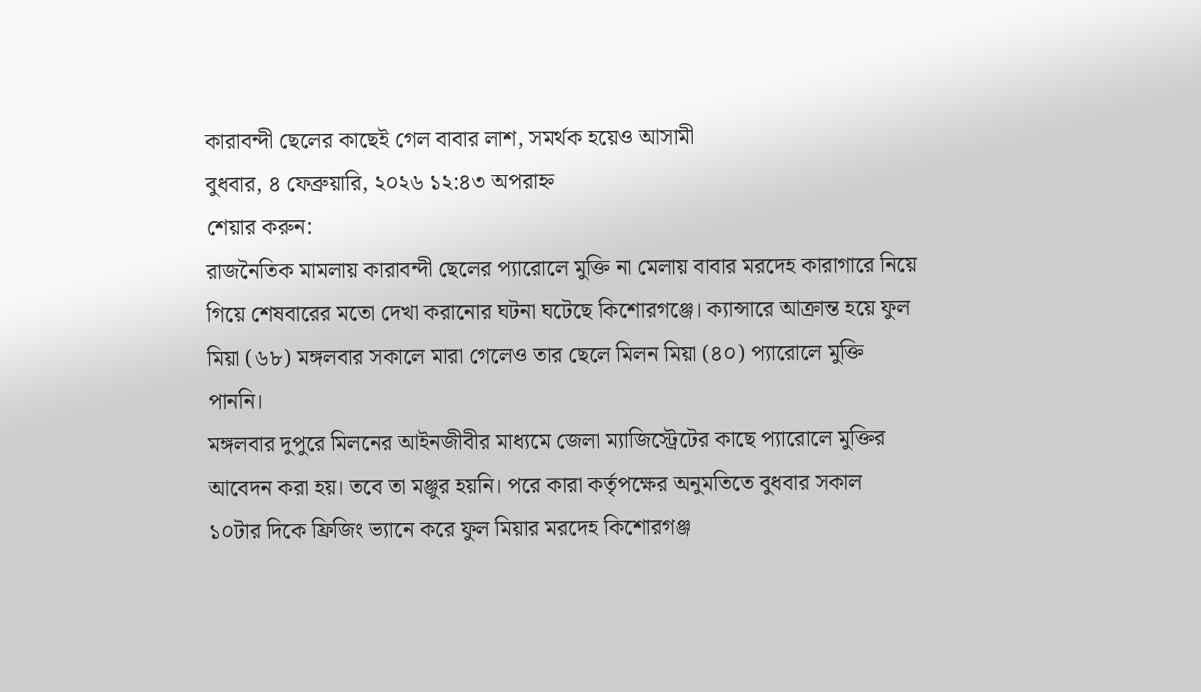কারাবন্দী ছেলের কাছেই গেল বাবার লাশ, সমর্থক হয়েও আসামী
বুধবার, ৪ ফেব্রুয়ারি, ২০২৬ ১২:৪৩ অপরাহ্ন
শেয়ার করুন:
রাজনৈতিক মামলায় কারাবন্দী ছেলের প্যারোলে মুক্তি না মেলায় বাবার মরদেহ কারাগারে নিয়ে গিয়ে শেষবারের মতো দেখা করানোর ঘটনা ঘটেছে কিশোরগঞ্জে। ক্যান্সারে আক্রান্ত হয়ে ফুল মিয়া (৬৮) মঙ্গলবার সকালে মারা গেলেও তার ছেলে মিলন মিয়া (৪০) প্যারোলে মুক্তি পাননি।
মঙ্গলবার দুপুরে মিলনের আইনজীবীর মাধ্যমে জেলা ম্যাজিস্ট্রেটের কাছে প্যারোলে মুক্তির আবেদন করা হয়। তবে তা মঞ্জুর হয়নি। পরে কারা কর্তৃপক্ষের অনুমতিতে বুধবার সকাল ১০টার দিকে ফ্রিজিং ভ্যানে করে ফুল মিয়ার মরদেহ কিশোরগঞ্জ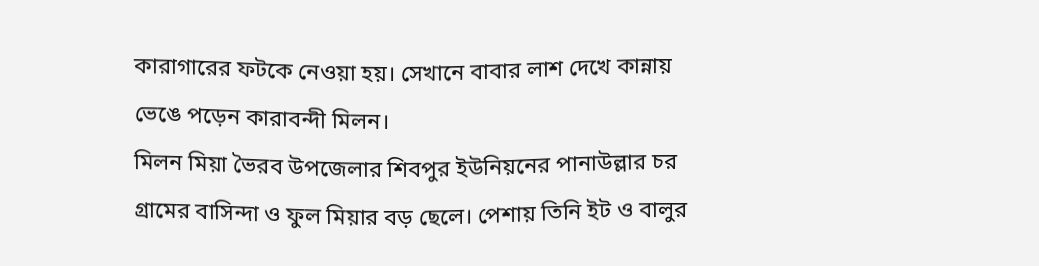কারাগারের ফটকে নেওয়া হয়। সেখানে বাবার লাশ দেখে কান্নায় ভেঙে পড়েন কারাবন্দী মিলন।
মিলন মিয়া ভৈরব উপজেলার শিবপুর ইউনিয়নের পানাউল্লার চর গ্রামের বাসিন্দা ও ফুল মিয়ার বড় ছেলে। পেশায় তিনি ইট ও বালুর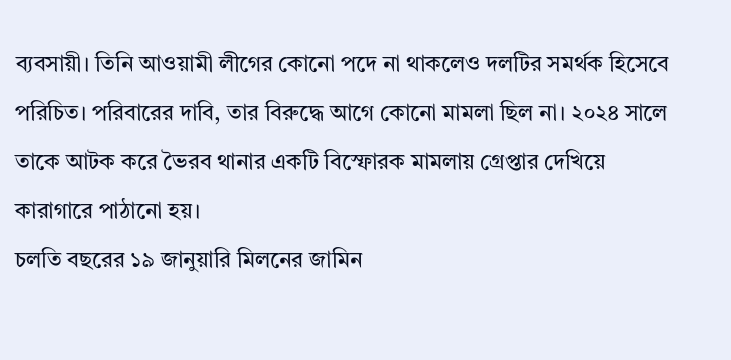ব্যবসায়ী। তিনি আওয়ামী লীগের কোনো পদে না থাকলেও দলটির সমর্থক হিসেবে পরিচিত। পরিবারের দাবি, তার বিরুদ্ধে আগে কোনো মামলা ছিল না। ২০২৪ সালে তাকে আটক করে ভৈরব থানার একটি বিস্ফোরক মামলায় গ্রেপ্তার দেখিয়ে কারাগারে পাঠানো হয়।
চলতি বছরের ১৯ জানুয়ারি মিলনের জামিন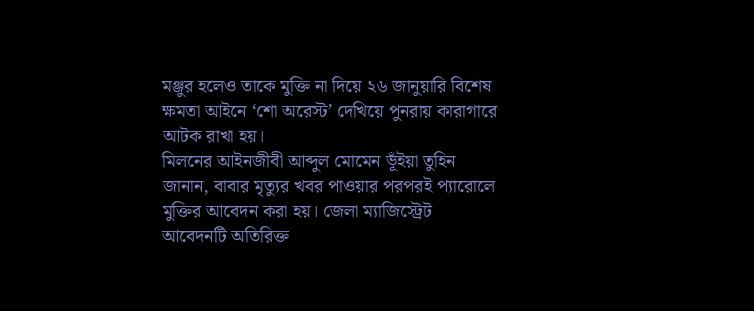মঞ্জুর হলেও তাকে মুক্তি না দিয়ে ২৬ জানুয়ারি বিশেষ ক্ষমতা আইনে ‘শো অরেস্ট’ দেখিয়ে পুনরায় কারাগারে আটক রাখা হয়।
মিলনের আইনজীবী আব্দুল মোমেন ভূঁইয়া তুহিন জানান, বাবার মৃত্যুর খবর পাওয়ার পরপরই প্যারোলে মুক্তির আবেদন করা হয়। জেলা ম্যাজিস্ট্রেট আবেদনটি অতিরিক্ত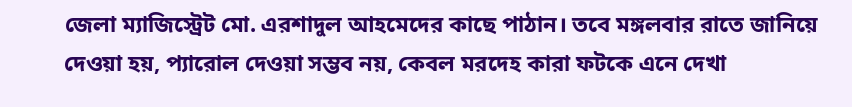জেলা ম্যাজিস্ট্রেট মো. এরশাদুল আহমেদের কাছে পাঠান। তবে মঙ্গলবার রাতে জানিয়ে দেওয়া হয়, প্যারোল দেওয়া সম্ভব নয়, কেবল মরদেহ কারা ফটকে এনে দেখা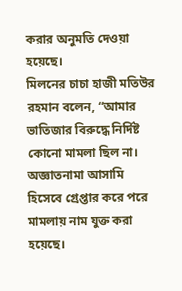করার অনুমতি দেওয়া হয়েছে।
মিলনের চাচা হাজী মতিউর রহমান বলেন, “আমার ভাতিজার বিরুদ্ধে নির্দিষ্ট কোনো মামলা ছিল না। অজ্ঞাতনামা আসামি হিসেবে গ্রেপ্তার করে পরে মামলায় নাম যুক্ত করা হয়েছে।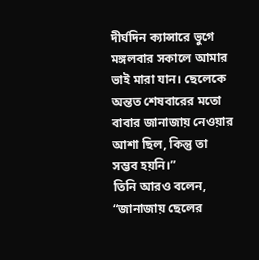দীর্ঘদিন ক্যান্সারে ভুগে মঙ্গলবার সকালে আমার ভাই মারা যান। ছেলেকে অন্তত শেষবারের মতো বাবার জানাজায় নেওয়ার আশা ছিল, কিন্তু তা সম্ভব হয়নি।”
তিনি আরও বলেন, “জানাজায় ছেলের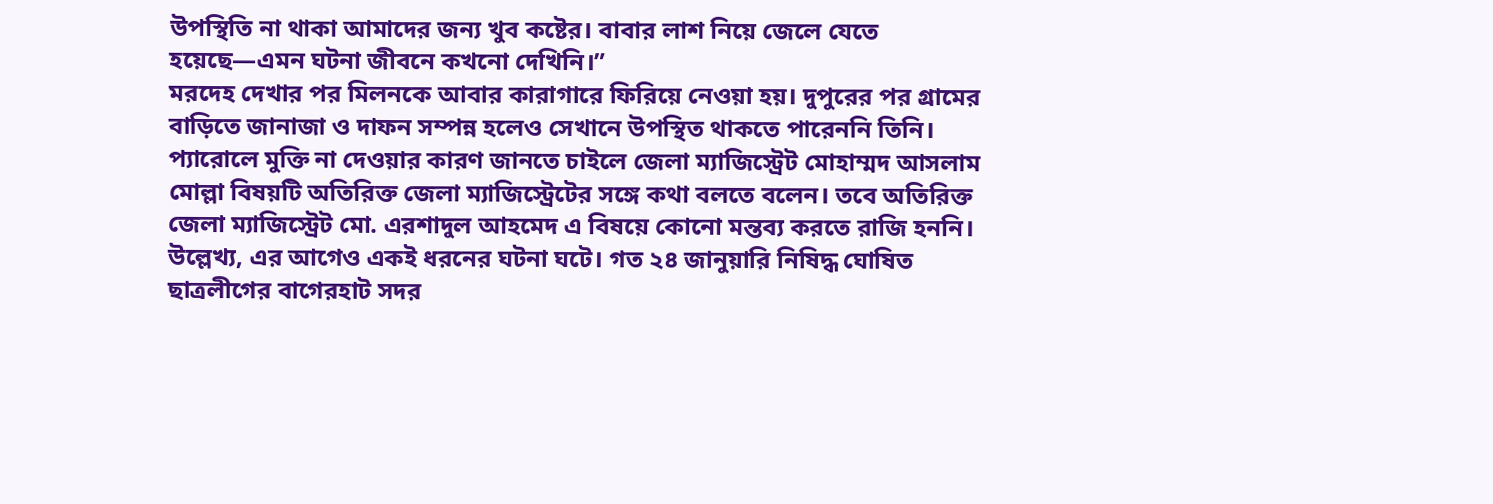উপস্থিতি না থাকা আমাদের জন্য খুব কষ্টের। বাবার লাশ নিয়ে জেলে যেতে হয়েছে—এমন ঘটনা জীবনে কখনো দেখিনি।”
মরদেহ দেখার পর মিলনকে আবার কারাগারে ফিরিয়ে নেওয়া হয়। দুপুরের পর গ্রামের বাড়িতে জানাজা ও দাফন সম্পন্ন হলেও সেখানে উপস্থিত থাকতে পারেননি তিনি।
প্যারোলে মুক্তি না দেওয়ার কারণ জানতে চাইলে জেলা ম্যাজিস্ট্রেট মোহাম্মদ আসলাম মোল্লা বিষয়টি অতিরিক্ত জেলা ম্যাজিস্ট্রেটের সঙ্গে কথা বলতে বলেন। তবে অতিরিক্ত জেলা ম্যাজিস্ট্রেট মো. এরশাদুল আহমেদ এ বিষয়ে কোনো মন্তব্য করতে রাজি হননি।
উল্লেখ্য, এর আগেও একই ধরনের ঘটনা ঘটে। গত ২৪ জানুয়ারি নিষিদ্ধ ঘোষিত ছাত্রলীগের বাগেরহাট সদর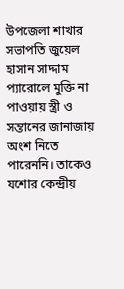উপজেলা শাখার সভাপতি জুয়েল হাসান সাদ্দাম প্যারোলে মুক্তি না পাওয়ায় স্ত্রী ও সন্তানের জানাজায় অংশ নিতে পারেননি। তাকেও যশোর কেন্দ্রীয়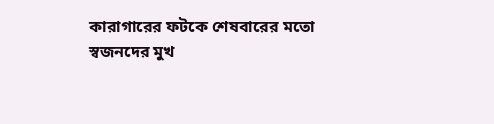কারাগারের ফটকে শেষবারের মতো স্বজনদের মুখ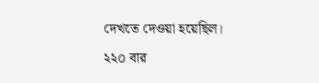দেখতে দেওয়া হয়েছিল।
২২০ বার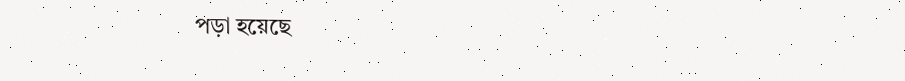পড়া হয়েছে